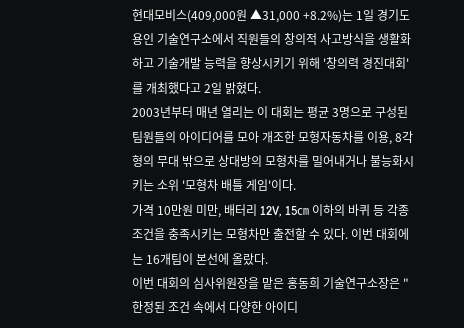현대모비스(409,000원 ▲31,000 +8.2%)는 1일 경기도 용인 기술연구소에서 직원들의 창의적 사고방식을 생활화하고 기술개발 능력을 향상시키기 위해 '창의력 경진대회'를 개최했다고 2일 밝혔다.
2003년부터 매년 열리는 이 대회는 평균 3명으로 구성된 팀원들의 아이디어를 모아 개조한 모형자동차를 이용, 8각형의 무대 밖으로 상대방의 모형차를 밀어내거나 불능화시키는 소위 '모형차 배틀 게임'이다.
가격 10만원 미만, 배터리 12V, 15㎝ 이하의 바퀴 등 각종 조건을 충족시키는 모형차만 출전할 수 있다. 이번 대회에는 16개팀이 본선에 올랐다.
이번 대회의 심사위원장을 맡은 홍동희 기술연구소장은 "한정된 조건 속에서 다양한 아이디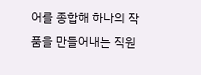어를 종합해 하나의 작품을 만들어내는 직원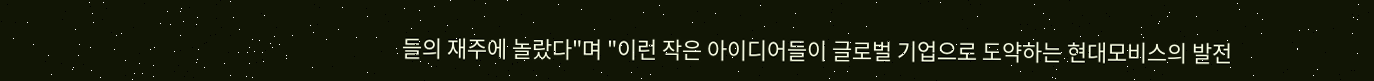들의 재주에 놀랐다"며 "이런 작은 아이디어들이 글로벌 기업으로 도약하는 현대모비스의 발전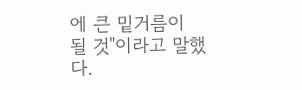에 큰 밑거름이 될 것"이라고 말했다.